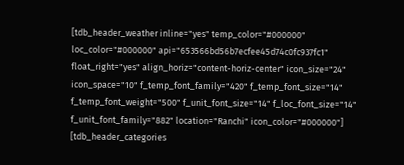[tdb_header_weather inline="yes" temp_color="#000000" loc_color="#000000" api="653566bd56b7ecfee45d74c0fc937fc1" float_right="yes" align_horiz="content-horiz-center" icon_size="24" icon_space="10" f_temp_font_family="420" f_temp_font_size="14" f_temp_font_weight="500" f_unit_font_size="14" f_loc_font_size="14" f_unit_font_family="882" location="Ranchi" icon_color="#000000"]
[tdb_header_categories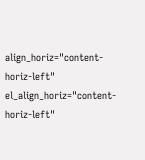align_horiz="content-horiz-left" el_align_horiz="content-horiz-left"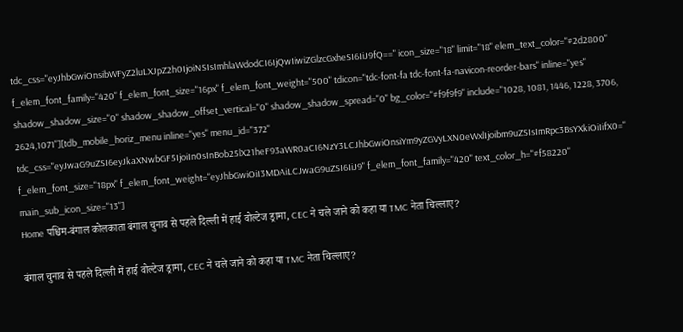tdc_css="eyJhbGwiOnsibWFyZ2luLXJpZ2h0IjoiNSIsImhlaWdodCI6IjQwIiwiZGlzcGxheSI6IiJ9fQ==" icon_size="18" limit="18" elem_text_color="#2d2800" f_elem_font_family="420" f_elem_font_size="16px" f_elem_font_weight="500" tdicon="tdc-font-fa tdc-font-fa-navicon-reorder-bars" inline="yes" shadow_shadow_size="0" shadow_shadow_offset_vertical="0" shadow_shadow_spread="0" bg_color="#f9f9f9" include="1028, 1081, 1446, 1228, 3706, 2624,1071"][tdb_mobile_horiz_menu inline="yes" menu_id="372" tdc_css="eyJwaG9uZSI6eyJkaXNwbGF5IjoiIn0sInBob25lX21heF93aWR0aCI6NzY3LCJhbGwiOnsiYm9yZGVyLXN0eWxlIjoibm9uZSIsImRpc3BsYXkiOiIifX0=" f_elem_font_size="18px" f_elem_font_weight="eyJhbGwiOiI3MDAiLCJwaG9uZSI6IiJ9" f_elem_font_family="420" text_color_h="#f58220" main_sub_icon_size="13"]
Home पश्चिम-बंगाल कोलकाता बंगाल चुनाव से पहले दिल्ली में हाई वोल्टेज ड्रामा, CEC ने चले जाने को कहा या TMC नेता चिल्लाए?

बंगाल चुनाव से पहले दिल्ली में हाई वोल्टेज ड्रामा, CEC ने चले जाने को कहा या TMC नेता चिल्लाए?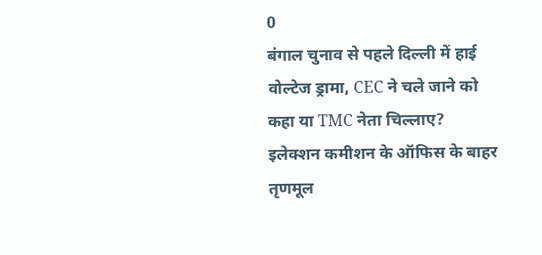0
बंगाल चुनाव से पहले दिल्ली में हाई वोल्टेज ड्रामा, CEC ने चले जाने को कहा या TMC नेता चिल्लाए?
इलेक्शन कमीशन के ऑफिस के बाहर तृणमूल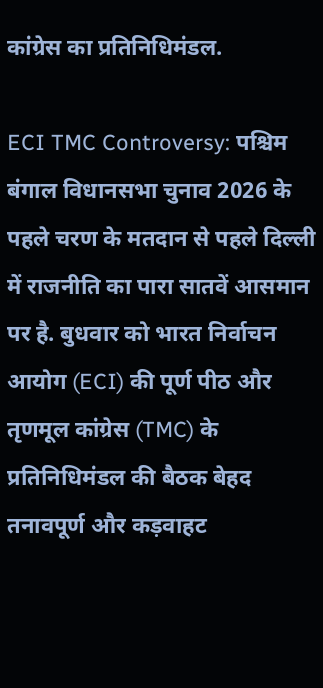कांग्रेस का प्रतिनिधिमंडल.

ECI TMC Controversy: पश्चिम बंगाल विधानसभा चुनाव 2026 के पहले चरण के मतदान से पहले दिल्ली में राजनीति का पारा सातवें आसमान पर है. बुधवार को भारत निर्वाचन आयोग (ECI) की पूर्ण पीठ और तृणमूल कांग्रेस (TMC) के प्रतिनिधिमंडल की बैठक बेहद तनावपूर्ण और कड़वाहट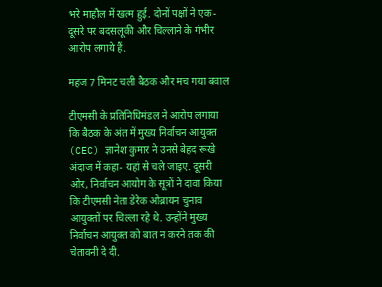भरे माहौल में खत्म हुई. दोनों पक्षों ने एक-दूसरे पर बदसलूकी और चिल्लाने के गंभीर आरोप लगाये हैं.

महज 7 मिनट चली बैठक और मच गया बवाल

टीएमसी के प्रतिनिधिमंडल ने आरोप लगाया कि बैठक के अंत में मुख्य निर्वाचन आयुक्त (CEC) ज्ञानेश कुमार ने उनसे बेहद रूखे अंदाज में कहा- यहां से चले जाइए. दूसरी ओर, निर्वाचन आयोग के सूत्रों ने दावा किया कि टीएमसी नेता डेरेक ओब्रायन चुनाव आयुक्तों पर चिल्ला रहे थे. उन्होंने मुख्य निर्वाचन आयुक्त को बात न करने तक की चेतावनी दे दी.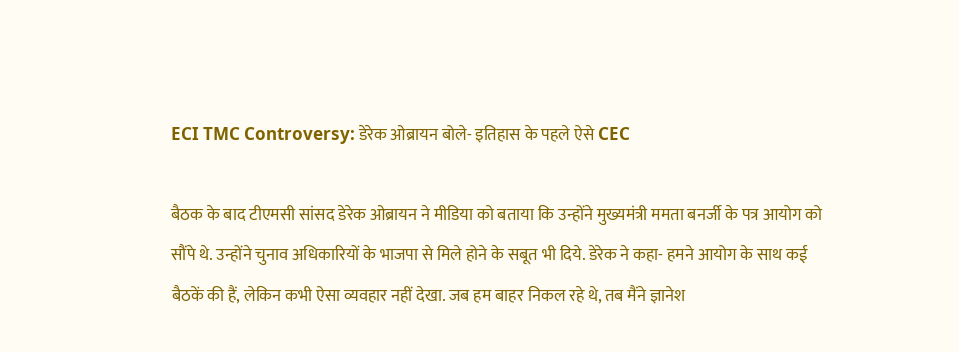ECI TMC Controversy: डेरेक ओब्रायन बोले- इतिहास के पहले ऐसे CEC

बैठक के बाद टीएमसी सांसद डेरेक ओब्रायन ने मीडिया को बताया कि उन्होंने मुख्यमंत्री ममता बनर्जी के पत्र आयोग को सौंपे थे. उन्होंने चुनाव अधिकारियों के भाजपा से मिले होने के सबूत भी दिये. डेरेक ने कहा- हमने आयोग के साथ कई बैठकें की हैं, लेकिन कभी ऐसा व्यवहार नहीं देखा. जब हम बाहर निकल रहे थे, तब मैंने ज्ञानेश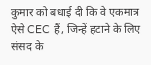कुमार को बधाई दी कि वे एकमात्र ऐसे CEC हैं, जिन्हें हटाने के लिए संसद के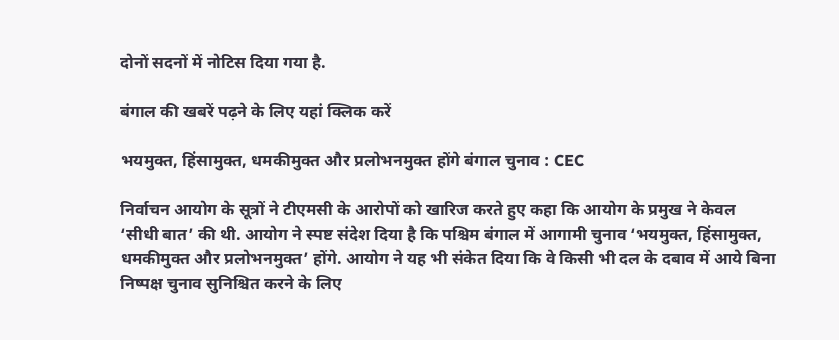दोनों सदनों में नोटिस दिया गया है.

बंगाल की खबरें पढ़ने के लिए यहां क्लिक करें

भयमुक्त, हिंसामुक्त, धमकीमुक्त और प्रलोभनमुक्त होंगे बंगाल चुनाव : CEC

निर्वाचन आयोग के सूत्रों ने टीएमसी के आरोपों को खारिज करते हुए कहा कि आयोग के प्रमुख ने केवल ‘सीधी बात’ की थी. आयोग ने स्पष्ट संदेश दिया है कि पश्चिम बंगाल में आगामी चुनाव ‘भयमुक्त, हिंसामुक्त, धमकीमुक्त और प्रलोभनमुक्त’ होंगे. आयोग ने यह भी संकेत दिया कि वे किसी भी दल के दबाव में आये बिना निष्पक्ष चुनाव सुनिश्चित करने के लिए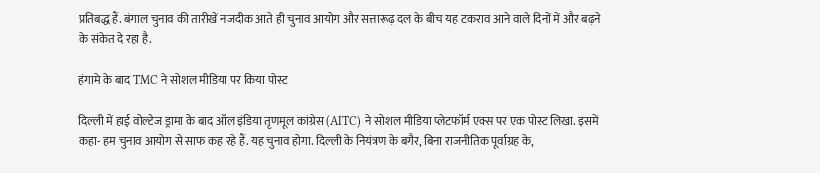प्रतिबद्ध हैं. बंगाल चुनाव की तारीखें नजदीक आते ही चुनाव आयोग और सत्तारूढ़ दल के बीच यह टकराव आने वाले दिनों में और बढ़ने के संकेत दे रहा है.

हंगामे के बाद TMC ने सोशल मीडिया पर किया पोस्ट

दिल्ली में हाई वोल्टेज ड्रामा के बाद ऑल इंडिया तृणमूल कांग्रेस (AITC) ने सोशल मीडिया प्लेटफॉर्म एक्स पर एक पोस्ट लिखा. इसमें कहा- हम चुनाव आयोग से साफ कह रहे हैं. यह चुनाव होगा. दिल्ली के नियंत्रण के बगैर, बिना राजनीतिक पूर्वाग्रह के,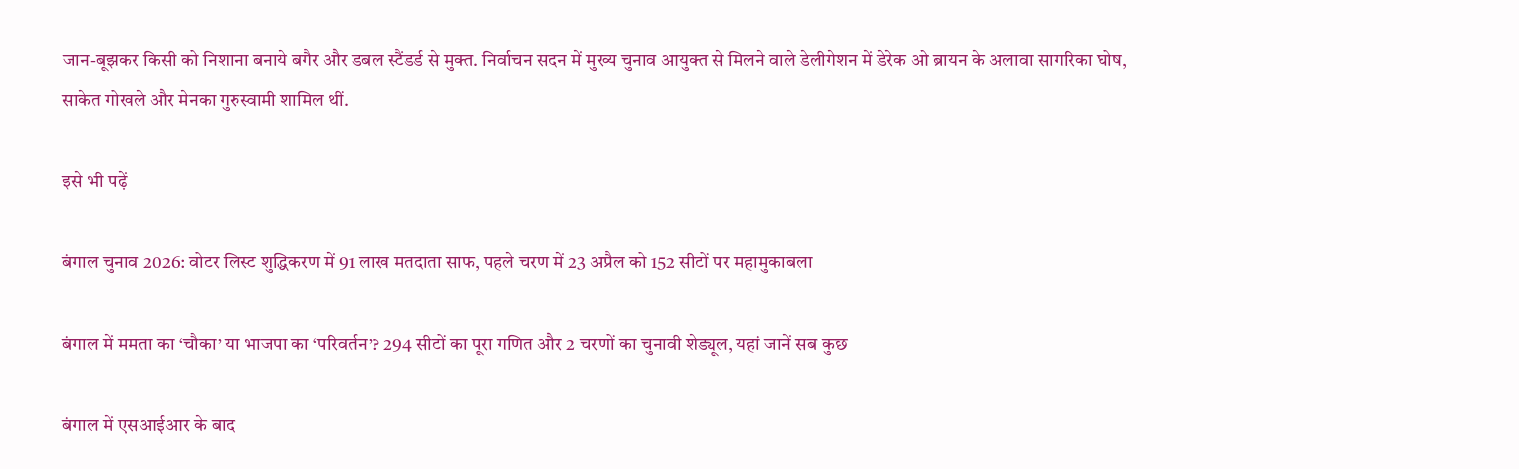जान-बूझकर किसी को निशाना बनाये बगैर और डबल स्टैंडर्ड से मुक्त. निर्वाचन सदन में मुख्य चुनाव आयुक्त से मिलने वाले डेलीगेशन में डेरेक ओ ब्रायन के अलावा सागरिका घोष, साकेत गोखले और मेनका गुरुस्वामी शामिल थीं.

इसे भी पढ़ें

बंगाल चुनाव 2026: वोटर लिस्ट शुद्धिकरण में 91 लाख मतदाता साफ, पहले चरण में 23 अप्रैल को 152 सीटों पर महामुकाबला

बंगाल में ममता का ‘चौका’ या भाजपा का ‘परिवर्तन’? 294 सीटों का पूरा गणित और 2 चरणों का चुनावी शेड्यूल, यहां जानें सब कुछ

बंगाल में एसआईआर के बाद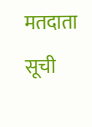मतदाता सूची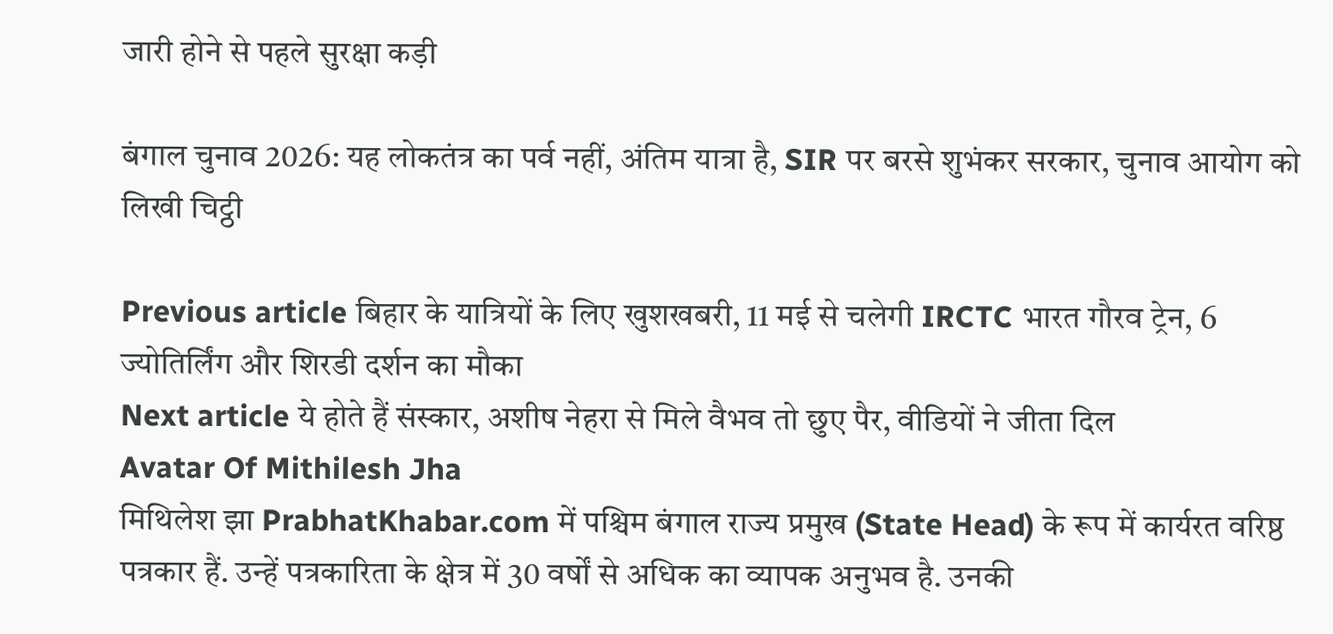जारी होने से पहले सुरक्षा कड़ी

बंगाल चुनाव 2026: यह लोकतंत्र का पर्व नहीं, अंतिम यात्रा है, SIR पर बरसे शुभंकर सरकार, चुनाव आयोग को लिखी चिट्ठी

Previous article बिहार के यात्रियों के लिए खुशखबरी, 11 मई से चलेगी IRCTC भारत गौरव ट्रेन, 6 ज्योतिर्लिंग और शिरडी दर्शन का मौका
Next article ये होते हैं संस्कार, अशीष नेहरा से मिले वैभव तो छुए पैर, वीडियों ने जीता दिल
Avatar Of Mithilesh Jha
मिथिलेश झा PrabhatKhabar.com में पश्चिम बंगाल राज्य प्रमुख (State Head) के रूप में कार्यरत वरिष्ठ पत्रकार हैं. उन्हें पत्रकारिता के क्षेत्र में 30 वर्षों से अधिक का व्यापक अनुभव है. उनकी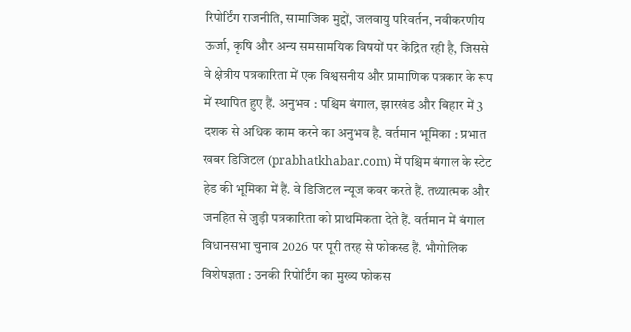रिपोर्टिंग राजनीति, सामाजिक मुद्दों, जलवायु परिवर्तन, नवीकरणीय ऊर्जा, कृषि और अन्य समसामयिक विषयों पर केंद्रित रही है, जिससे वे क्षेत्रीय पत्रकारिता में एक विश्वसनीय और प्रामाणिक पत्रकार के रूप में स्थापित हुए हैं. अनुभव : पश्चिम बंगाल, झारखंड और बिहार में 3 दशक से अधिक काम करने का अनुभव है. वर्तमान भूमिका : प्रभात खबर डिजिटल (prabhatkhabar.com) में पश्चिम बंगाल के स्टेट हेड की भूमिका में हैं. वे डिजिटल न्यूज कवर करते हैं. तथ्यात्मक और जनहित से जुड़ी पत्रकारिता को प्राथमिकता देते हैं. वर्तमान में बंगाल विधानसभा चुनाव 2026 पर पूरी तरह से फोकस्ड हैं. भौगोलिक विशेषज्ञता : उनकी रिपोर्टिंग का मुख्य फोकस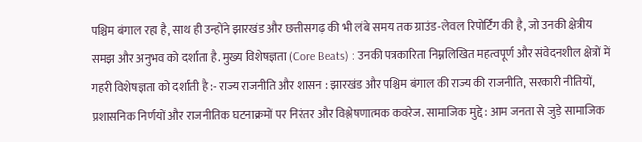पश्चिम बंगाल रहा है, साथ ही उन्होंने झारखंड और छत्तीसगढ़ की भी लंबे समय तक ग्राउंड-लेवल रिपोर्टिंग की है, जो उनकी क्षेत्रीय समझ और अनुभव को दर्शाता है. मुख्य विशेषज्ञता (Core Beats) : उनकी पत्रकारिता निम्नलिखित महत्वपूर्ण और संवेदनशील क्षेत्रों में गहरी विशेषज्ञता को दर्शाती है :- राज्य राजनीति और शासन : झारखंड और पश्चिम बंगाल की राज्य की राजनीति, सरकारी नीतियों, प्रशासनिक निर्णयों और राजनीतिक घटनाक्रमों पर निरंतर और विश्लेषणात्मक कवरेज. सामाजिक मुद्दे : आम जनता से जुड़े सामाजिक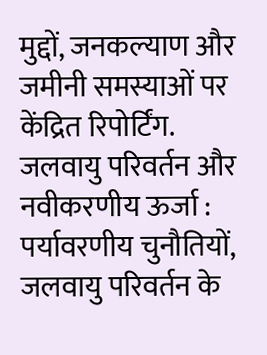मुद्दों, जनकल्याण और जमीनी समस्याओं पर केंद्रित रिपोर्टिंग. जलवायु परिवर्तन और नवीकरणीय ऊर्जा : पर्यावरणीय चुनौतियों, जलवायु परिवर्तन के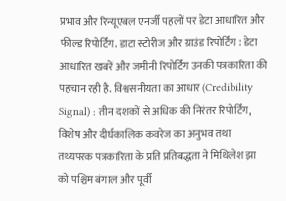प्रभाव और रिन्यूएबल एनर्जी पहलों पर डेटा आधारित और फील्ड रिपोर्टिंग. डाटा स्टोरीज और ग्राउंड रिपोर्टिंग : डेटा आधारित खबरें और जमीनी रिपोर्टिंग उनकी पत्रकारिता की पहचान रही है. विश्वसनीयता का आधार (Credibility Signal) : तीन दशकों से अधिक की निरंतर रिपोर्टिंग, विशेष और दीर्घकालिक कवरेज का अनुभव तथा तथ्यपरक पत्रकारिता के प्रति प्रतिबद्धता ने मिथिलेश झा को पश्चिम बंगाल और पूर्वी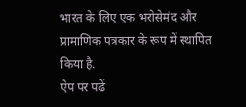भारत के लिए एक भरोसेमंद और प्रामाणिक पत्रकार के रूप में स्थापित किया है.
ऐप पर पढें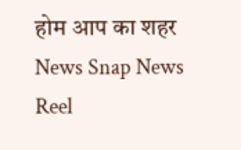होम आप का शहर
News Snap News Reel